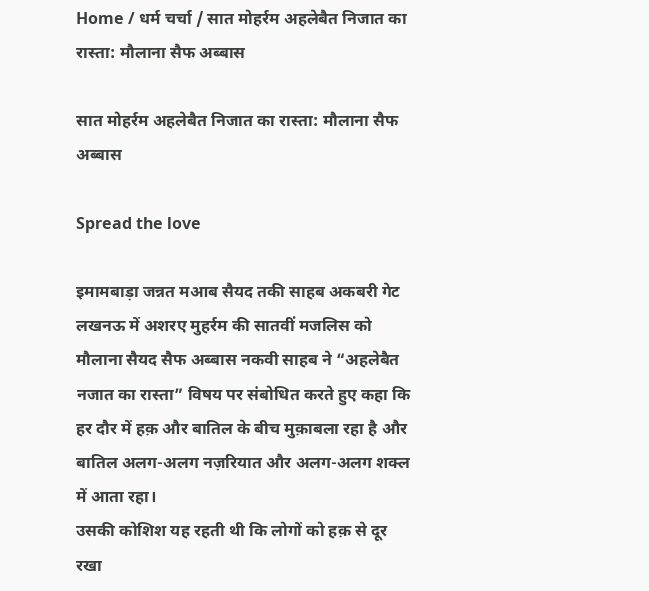Home / धर्म चर्चा / सात मोहर्रम अहलेबैत निजात का रास्ता: मौलाना सैफ अब्बास

सात मोहर्रम अहलेबैत निजात का रास्ता: मौलाना सैफ अब्बास

Spread the love

इमामबाड़ा जन्नत मआब सैयद तकी साहब अकबरी गेट लखनऊ में अशरए मुहर्रम की सातवीं मजलिस को मौलाना सैयद सैफ अब्बास नकवी साहब ने “अहलेबैत नजात का रास्ता” विषय पर संबोधित करते हुए कहा कि हर दौर में हक़ और बातिल के बीच मुक़ाबला रहा है और बातिल अलग-अलग नज़रियात और अलग-अलग शक्ल में आता रहा।
उसकी कोशिश यह रहती थी कि लोगों को हक़ से दूर रखा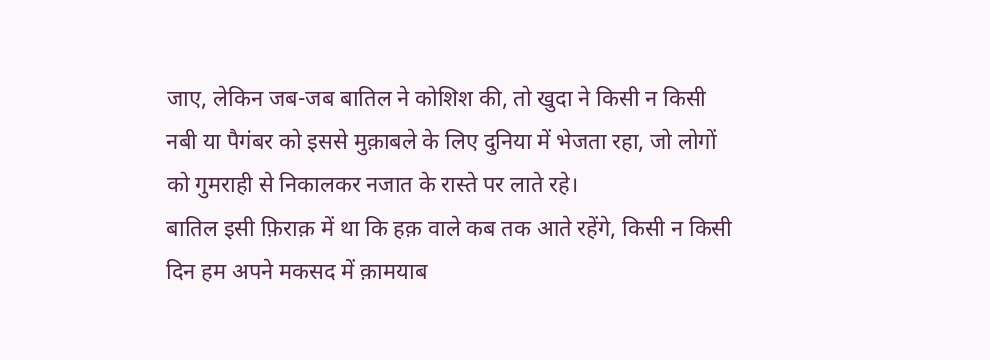जाए, लेकिन जब-जब बातिल ने कोशिश की, तो खुदा ने किसी न किसी नबी या पैगंबर को इससे मुक़ाबले के लिए दुनिया में भेजता रहा, जो लोगों को गुमराही से निकालकर नजात के रास्ते पर लाते रहे।
बातिल इसी फ़िराक़ में था कि हक़ वाले कब तक आते रहेंगे, किसी न किसी दिन हम अपने मकसद में क़ामयाब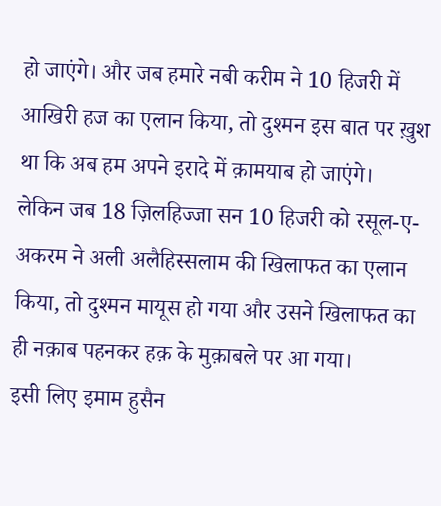हो जाएंगे। और जब हमारे नबी करीम ने 10 हिजरी में आखिरी हज का एलान किया, तो दुश्मन इस बात पर ख़ुश था कि अब हम अपने इरादे में क़ामयाब हो जाएंगे।
लेकिन जब 18 ज़िलहिज्जा सन 10 हिजरी को रसूल-ए-अकरम ने अली अलैहिस्सलाम की खिलाफत का एलान किया, तो दुश्मन मायूस हो गया और उसने खिलाफत का ही नक़ाब पहनकर हक़ के मुक़ाबले पर आ गया।
इसी लिए इमाम हुसैन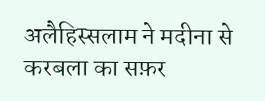अलैहिस्सलाम ने मदीना से करबला का सफ़र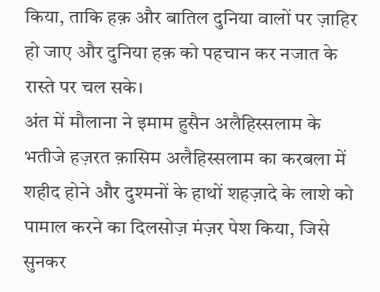किया, ताकि हक़ और बातिल दुनिया वालों पर ज़ाहिर हो जाए और दुनिया हक़ को पहचान कर नजात के रास्ते पर चल सके।
अंत में मौलाना ने इमाम हुसैन अलैहिस्सलाम के भतीजे हज़रत क़ासिम अलैहिस्सलाम का करबला में शहीद होने और दुश्मनों के हाथों शहज़ादे के लाशे को पामाल करने का दिलसोज़ मंज़र पेश किया, जिसे सुनकर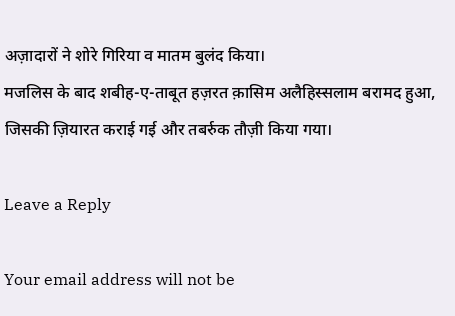अज़ादारों ने शोरे गिरिया व मातम बुलंद किया।
मजलिस के बाद शबीह-ए-ताबूत हज़रत क़ासिम अलैहिस्सलाम बरामद हुआ, जिसकी ज़ियारत कराई गई और तबर्रुक तौज़ी किया गया।

Leave a Reply

Your email address will not be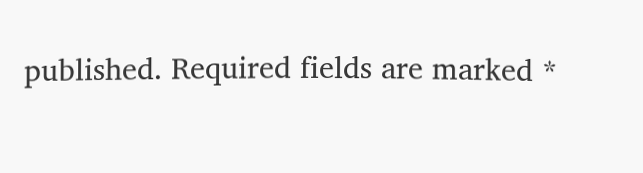published. Required fields are marked *